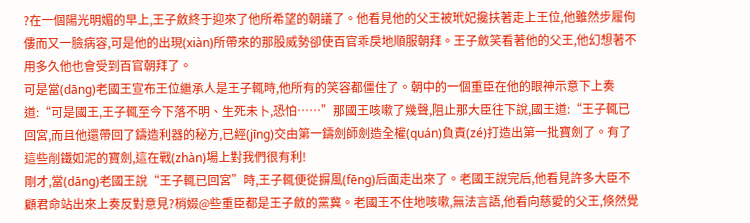?在一個陽光明媚的早上,王子斂終于迎來了他所希望的朝議了。他看見他的父王被玳妃攙扶著走上王位,他雖然步履佝僂而又一臉病容,可是他的出現(xiàn)所帶來的那股威勢卻使百官乖戾地順服朝拜。王子斂笑看著他的父王,他幻想著不用多久他也會受到百官朝拜了。
可是當(dāng)老國王宣布王位繼承人是王子輒時,他所有的笑容都僵住了。朝中的一個重臣在他的眼神示意下上奏道:“可是國王,王子輒至今下落不明、生死未卜,恐怕……”那國王咳嗽了幾聲,阻止那大臣往下說,國王道:“王子輒已回宮,而且他還帶回了鑄造利器的秘方,已經(jīng)交由第一鑄劍師劍造全權(quán)負責(zé)打造出第一批寶劍了。有了這些削鐵如泥的寶劍,這在戰(zhàn)場上對我們很有利!
剛才,當(dāng)老國王說“王子輒已回宮”時,王子輒便從摒風(fēng)后面走出來了。老國王說完后,他看見許多大臣不顧君命站出來上奏反對意見?梢娺@些重臣都是王子斂的黨冀。老國王不住地咳嗽,無法言語,他看向慈愛的父王,倏然覺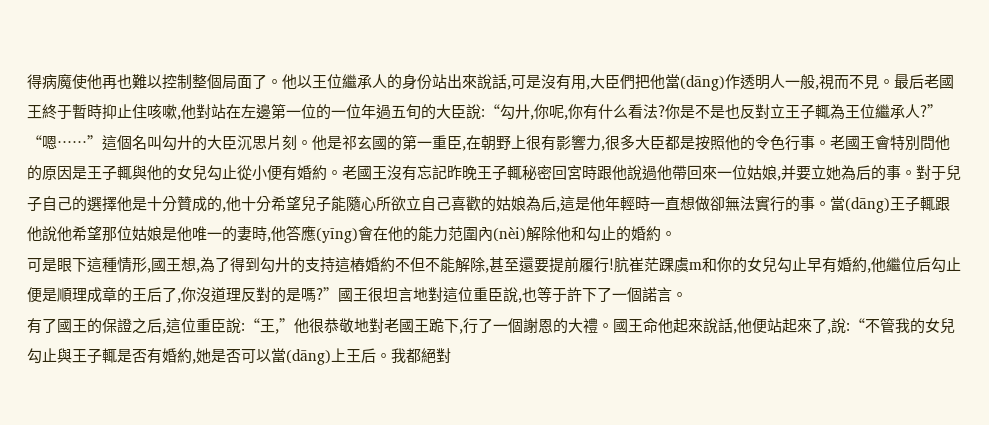得病魔使他再也難以控制整個局面了。他以王位繼承人的身份站出來說話,可是沒有用,大臣們把他當(dāng)作透明人一般,視而不見。最后老國王終于暫時抑止住咳嗽,他對站在左邊第一位的一位年過五旬的大臣說:“勾廾,你呢,你有什么看法?你是不是也反對立王子輒為王位繼承人?”
“嗯……”這個名叫勾廾的大臣沉思片刻。他是祁玄國的第一重臣,在朝野上很有影響力,很多大臣都是按照他的令色行事。老國王會特別問他的原因是王子輒與他的女兒勾止從小便有婚約。老國王沒有忘記昨晚王子輒秘密回宮時跟他說過他帶回來一位姑娘,并要立她為后的事。對于兒子自己的選擇他是十分贊成的,他十分希望兒子能隨心所欲立自己喜歡的姑娘為后,這是他年輕時一直想做卻無法實行的事。當(dāng)王子輒跟他說他希望那位姑娘是他唯一的妻時,他答應(yīng)會在他的能力范圍內(nèi)解除他和勾止的婚約。
可是眼下這種情形,國王想,為了得到勾廾的支持這樁婚約不但不能解除,甚至還要提前履行!肮崔茫踝虞m和你的女兒勾止早有婚約,他繼位后勾止便是順理成章的王后了,你沒道理反對的是嗎?”國王很坦言地對這位重臣說,也等于許下了一個諾言。
有了國王的保證之后,這位重臣說:“王,”他很恭敬地對老國王跪下,行了一個謝恩的大禮。國王命他起來說話,他便站起來了,說:“不管我的女兒勾止與王子輒是否有婚約,她是否可以當(dāng)上王后。我都絕對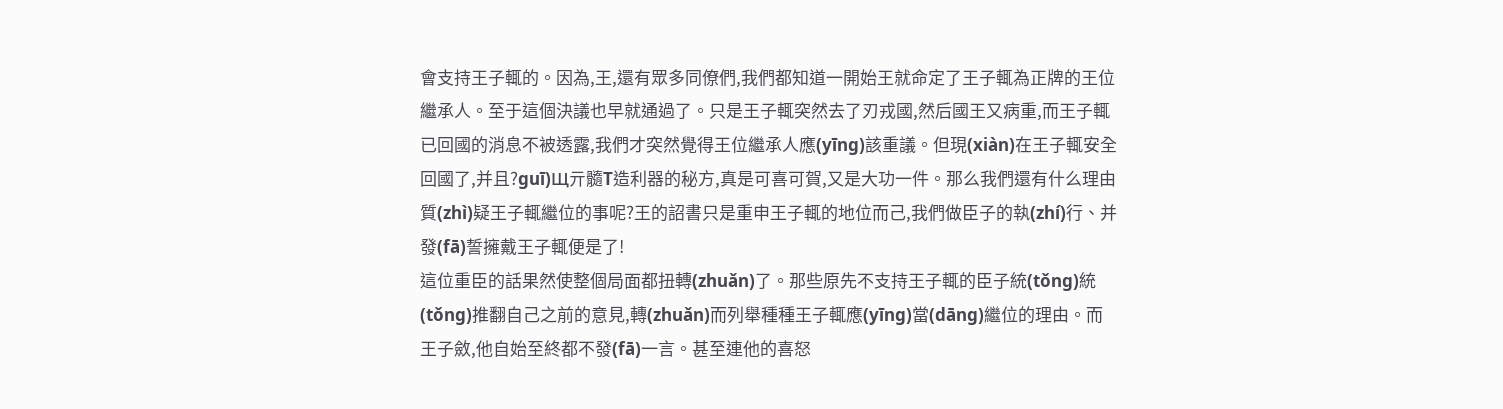會支持王子輒的。因為,王,還有眾多同僚們,我們都知道一開始王就命定了王子輒為正牌的王位繼承人。至于這個決議也早就通過了。只是王子輒突然去了刃戎國,然后國王又病重,而王子輒已回國的消息不被透露,我們才突然覺得王位繼承人應(yīng)該重議。但現(xiàn)在王子輒安全回國了,并且?guī)Щ亓髓T造利器的秘方,真是可喜可賀,又是大功一件。那么我們還有什么理由質(zhì)疑王子輒繼位的事呢?王的詔書只是重申王子輒的地位而己,我們做臣子的執(zhí)行、并發(fā)誓擁戴王子輒便是了!
這位重臣的話果然使整個局面都扭轉(zhuǎn)了。那些原先不支持王子輒的臣子統(tǒng)統(tǒng)推翻自己之前的意見,轉(zhuǎn)而列舉種種王子輒應(yīng)當(dāng)繼位的理由。而王子斂,他自始至終都不發(fā)一言。甚至連他的喜怒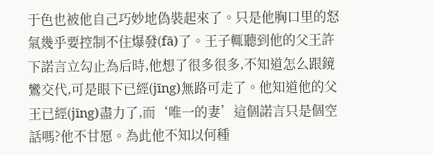于色也被他自己巧妙地偽裝起來了。只是他胸口里的怒氣幾乎要控制不住爆發(fā)了。王子輒聽到他的父王許下諾言立勾止為后時,他想了很多很多,不知道怎么跟鏡鸞交代,可是眼下已經(jīng)無路可走了。他知道他的父王已經(jīng)盡力了,而‘唯一的妻’這個諾言只是個空話嗎?他不甘愿。為此他不知以何種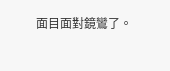面目面對鏡鸞了。